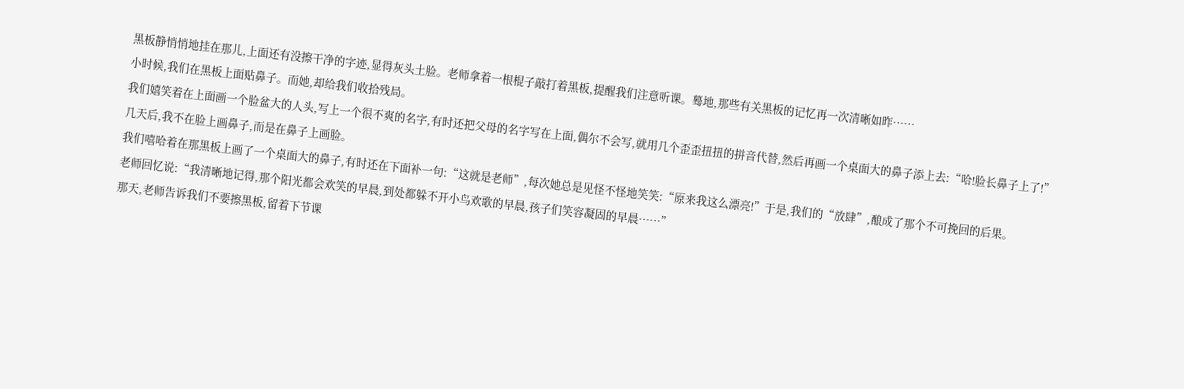黑板静悄悄地挂在那儿,上面还有没擦干净的字迹,显得灰头土脸。老师拿着一根棍子敲打着黑板,提醒我们注意听课。蓦地,那些有关黑板的记忆再一次清晰如昨……
小时候,我们在黑板上面贴鼻子。而她,却给我们收拾残局。
我们嬉笑着在上面画一个脸盆大的人头,写上一个很不爽的名字,有时还把父母的名字写在上面,偶尔不会写,就用几个歪歪扭扭的拼音代替,然后再画一个桌面大的鼻子添上去:“哈!脸长鼻子上了!”
几天后,我不在脸上画鼻子,而是在鼻子上画脸。
我们嘻哈着在那黑板上画了一个桌面大的鼻子,有时还在下面补一句:“这就是老师”,每次她总是见怪不怪地笑笑:“原来我这么漂亮!”于是,我们的“放肆”,酿成了那个不可挽回的后果。
老师回忆说:“我清晰地记得,那个阳光都会欢笑的早晨,到处都躲不开小鸟欢歌的早晨,孩子们笑容凝固的早晨……”
那天,老师告诉我们不要擦黑板,留着下节课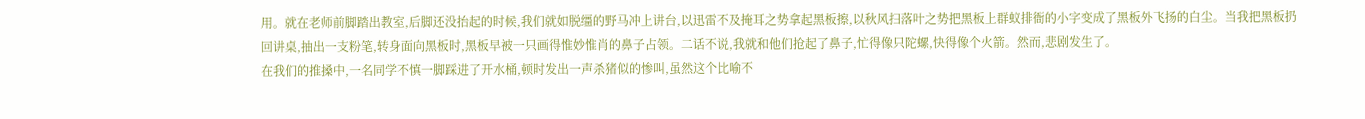用。就在老师前脚踏出教室,后脚还没抬起的时候,我们就如脱缰的野马冲上讲台,以迅雷不及掩耳之势拿起黑板擦,以秋风扫落叶之势把黑板上群蚁排衙的小字变成了黑板外飞扬的白尘。当我把黑板扔回讲桌,抽出一支粉笔,转身面向黑板时,黑板早被一只画得惟妙惟肖的鼻子占领。二话不说,我就和他们抢起了鼻子,忙得像只陀螺,快得像个火箭。然而,悲剧发生了。
在我们的推搡中,一名同学不慎一脚踩进了开水桶,顿时发出一声杀猪似的惨叫,虽然这个比喻不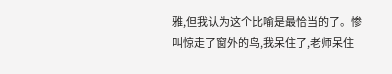雅,但我认为这个比喻是最恰当的了。惨叫惊走了窗外的鸟,我呆住了,老师呆住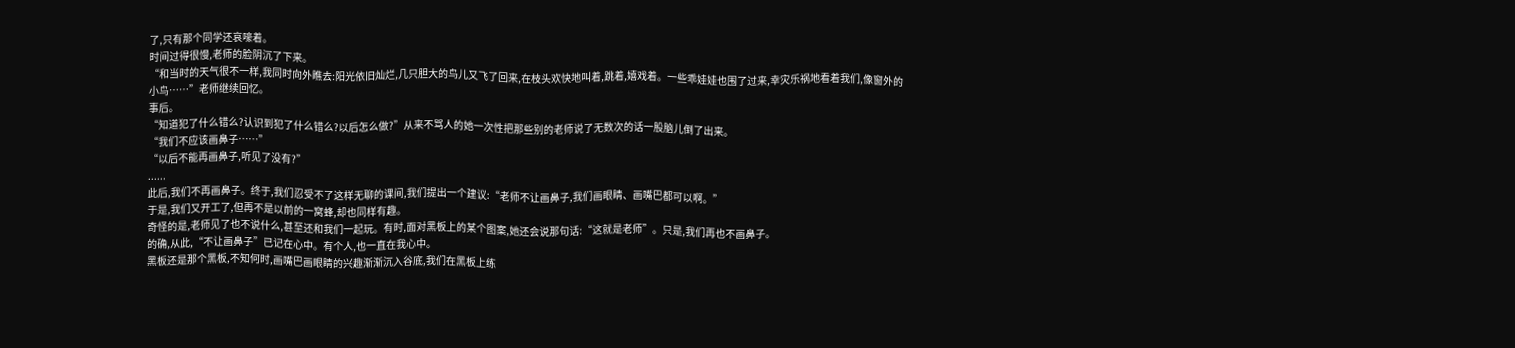了,只有那个同学还哀嚎着。
时间过得很慢,老师的脸阴沉了下来。
“和当时的天气很不一样,我同时向外瞧去:阳光依旧灿烂,几只胆大的鸟儿又飞了回来,在枝头欢快地叫着,跳着,嬉戏着。一些乖娃娃也围了过来,幸灾乐祸地看着我们,像窗外的小鸟……”老师继续回忆。
事后。
“知道犯了什么错么?认识到犯了什么错么?以后怎么做?”从来不骂人的她一次性把那些别的老师说了无数次的话一股脑儿倒了出来。
“我们不应该画鼻子……”
“以后不能再画鼻子,听见了没有?”
......
此后,我们不再画鼻子。终于,我们忍受不了这样无聊的课间,我们提出一个建议:“老师不让画鼻子,我们画眼睛、画嘴巴都可以啊。”
于是,我们又开工了,但再不是以前的一窝蜂,却也同样有趣。
奇怪的是,老师见了也不说什么,甚至还和我们一起玩。有时,面对黑板上的某个图案,她还会说那句话:“这就是老师”。只是,我们再也不画鼻子。
的确,从此,“不让画鼻子”已记在心中。有个人,也一直在我心中。
黑板还是那个黑板,不知何时,画嘴巴画眼睛的兴趣渐渐沉入谷底,我们在黑板上练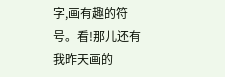字,画有趣的符号。看!那儿还有我昨天画的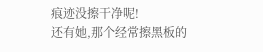痕迹没擦干净呢!
还有她,那个经常擦黑板的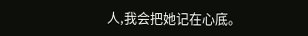人,我会把她记在心底。